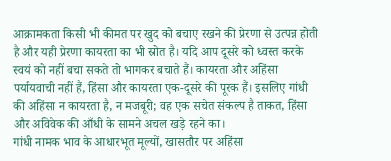आक्रामकता किसी भी कीमत पर खुद को बचाए रखने की प्रेरणा से उत्पन्न होती है और यही प्रेरणा कायरता का भी स्रोत है। यदि आप दूसरे को ध्वस्त करके स्वयं को नहीं बचा सकते तो भागकर बचाते हैं। कायरता और अहिंसा पर्यायवाची नहीं हैं, हिंसा और कायरता एक-दूसरे की पूरक हैं। इसलिए गांधी की अहिंसा न कायरता है, न मजबूरी; वह एक सचेत संकल्प है ताकत, हिंसा और अविवेक की आँधी के सामने अचल खड़े रहने का।
गांधी नामक भाव के आधारभूत मूल्यों, खासतौर पर अहिंसा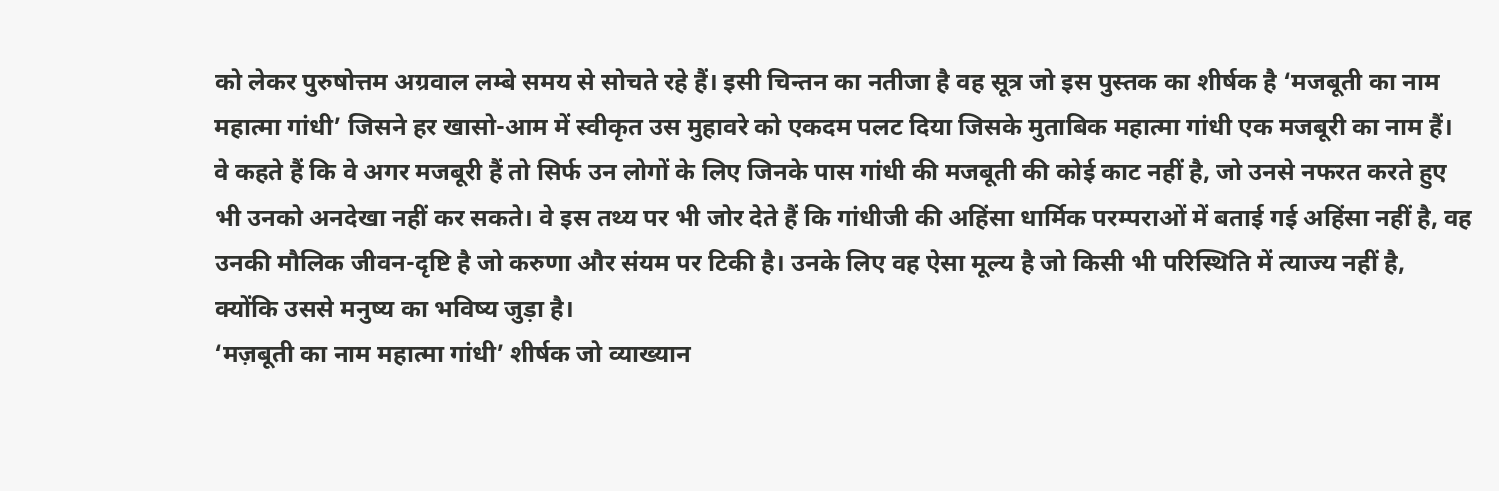को लेकर पुरुषोत्तम अग्रवाल लम्बे समय से सोचते रहे हैं। इसी चिन्तन का नतीजा है वह सूत्र जो इस पुस्तक का शीर्षक है ‘मजबूती का नाम महात्मा गांधी’ जिसने हर खासो-आम में स्वीकृत उस मुहावरे को एकदम पलट दिया जिसके मुताबिक महात्मा गांधी एक मजबूरी का नाम हैं। वे कहते हैं कि वे अगर मजबूरी हैं तो सिर्फ उन लोगों के लिए जिनके पास गांधी की मजबूती की कोई काट नहीं है, जो उनसे नफरत करते हुए भी उनको अनदेखा नहीं कर सकते। वे इस तथ्य पर भी जोर देते हैं कि गांधीजी की अहिंसा धार्मिक परम्पराओं में बताई गई अहिंसा नहीं है, वह उनकी मौलिक जीवन-दृष्टि है जो करुणा और संयम पर टिकी है। उनके लिए वह ऐसा मूल्य है जो किसी भी परिस्थिति में त्याज्य नहीं है, क्योंकि उससे मनुष्य का भविष्य जुड़ा है।
‘मज़बूती का नाम महात्मा गांधी’ शीर्षक जो व्याख्यान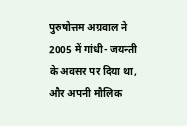पुरुषोत्तम अग्रवाल ने 2005 में गांधी- जयन्ती के अवसर पर दिया था, और अपनी मौलिक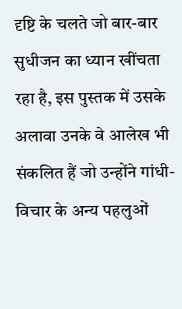दृष्टि के चलते जो बार-बार सुधीजन का ध्यान खींचता रहा है, इस पुस्तक में उसके अलावा उनके वे आलेख भी संकलित हैं जो उन्होंने गांधी-विचार के अन्य पहलुओं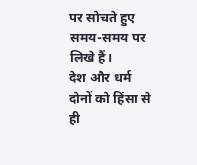पर सोचते हुए समय-समय पर लिखे हैं।
देश और धर्म दोनों को हिंसा से ही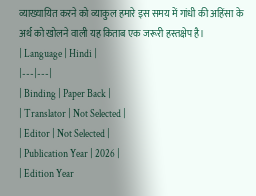व्याख्यायित करने को व्याकुल हमारे इस समय में गांधी की अहिंसा के अर्थ को खोलने वाली यह किताब एक जरूरी हस्तक्षेप है।
| Language | Hindi |
|---|---|
| Binding | Paper Back |
| Translator | Not Selected |
| Editor | Not Selected |
| Publication Year | 2026 |
| Edition Year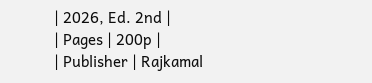| 2026, Ed. 2nd |
| Pages | 200p |
| Publisher | Rajkamal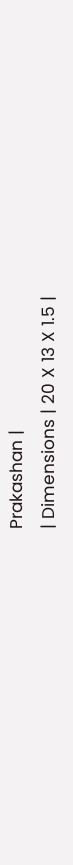Prakashan |
| Dimensions | 20 X 13 X 1.5 |